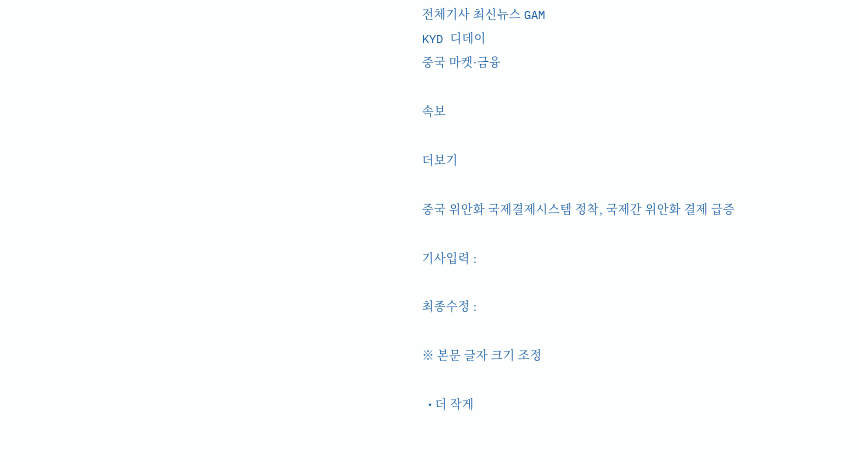전체기사 최신뉴스 GAM
KYD 디데이
중국 마켓·금융

속보

더보기

중국 위안화 국제결제시스템 정착, 국제간 위안화 결제 급증

기사입력 :

최종수정 :

※ 본문 글자 크기 조정

  • 더 작게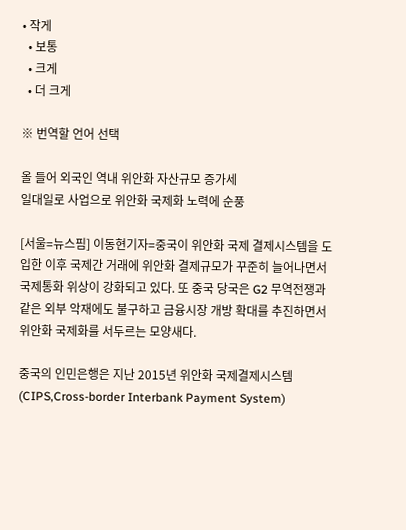• 작게
  • 보통
  • 크게
  • 더 크게

※ 번역할 언어 선택

올 들어 외국인 역내 위안화 자산규모 증가세
일대일로 사업으로 위안화 국제화 노력에 순풍

[서울=뉴스핌] 이동현기자=중국이 위안화 국제 결제시스템을 도입한 이후 국제간 거래에 위안화 결제규모가 꾸준히 늘어나면서 국제통화 위상이 강화되고 있다. 또 중국 당국은 G2 무역전쟁과 같은 외부 악재에도 불구하고 금융시장 개방 확대를 추진하면서 위안화 국제화를 서두르는 모양새다.

중국의 인민은행은 지난 2015년 위안화 국제결제시스템(CIPS,Cross-border Interbank Payment System)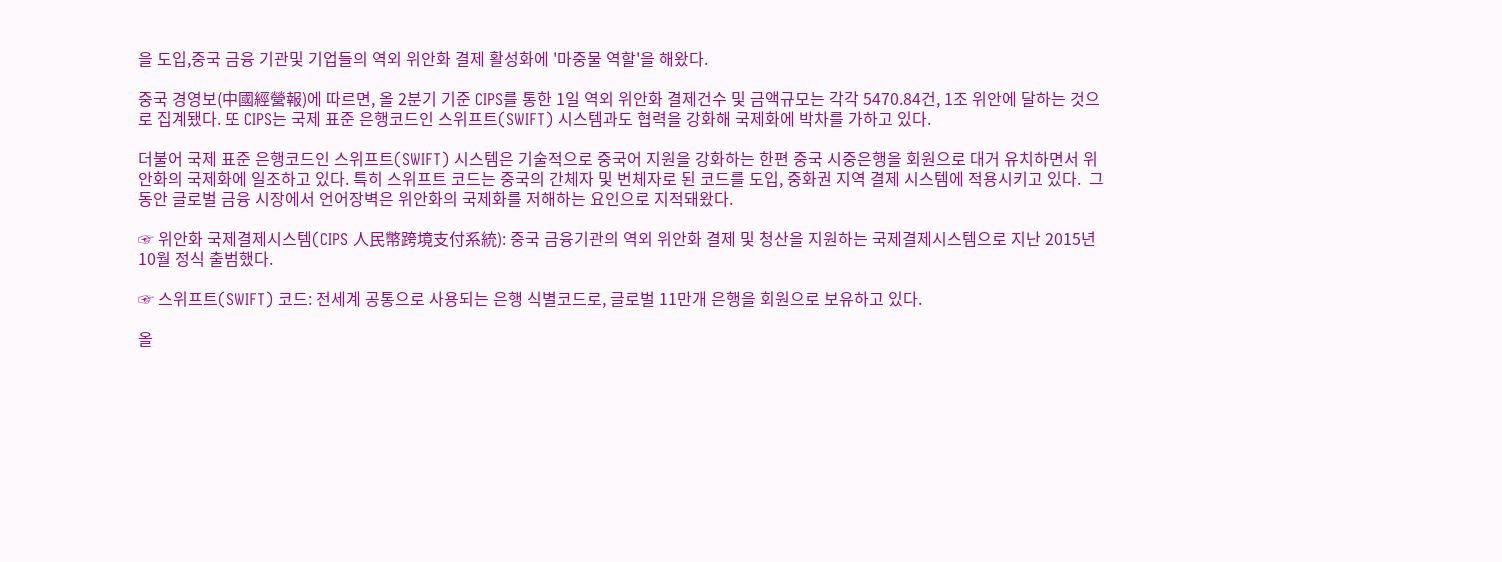을 도입,중국 금융 기관및 기업들의 역외 위안화 결제 활성화에 '마중물 역할'을 해왔다.

중국 경영보(中國經營報)에 따르면, 올 2분기 기준 CIPS를 통한 1일 역외 위안화 결제건수 및 금액규모는 각각 5470.84건, 1조 위안에 달하는 것으로 집계됐다. 또 CIPS는 국제 표준 은행코드인 스위프트(SWIFT) 시스템과도 협력을 강화해 국제화에 박차를 가하고 있다.

더불어 국제 표준 은행코드인 스위프트(SWIFT) 시스템은 기술적으로 중국어 지원을 강화하는 한편 중국 시중은행을 회원으로 대거 유치하면서 위안화의 국제화에 일조하고 있다. 특히 스위프트 코드는 중국의 간체자 및 번체자로 된 코드를 도입, 중화권 지역 결제 시스템에 적용시키고 있다.  그동안 글로벌 금융 시장에서 언어장벽은 위안화의 국제화를 저해하는 요인으로 지적돼왔다.

☞ 위안화 국제결제시스템(CIPS 人民幣跨境支付系統): 중국 금융기관의 역외 위안화 결제 및 청산을 지원하는 국제결제시스템으로 지난 2015년 10월 정식 출범했다.

☞ 스위프트(SWIFT) 코드: 전세계 공통으로 사용되는 은행 식별코드로, 글로벌 11만개 은행을 회원으로 보유하고 있다.

올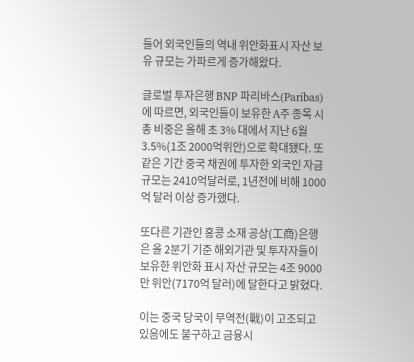들어 외국인들의 역내 위안화표시 자산 보유 규모는 가파르게 증가해왔다.

글로벌 투자은행 BNP 파리바스(Paribas)에 따르면, 외국인들이 보유한 A주 종목 시총 비중은 올해 초 3% 대에서 지난 6월 3.5%(1조 2000억위안)으로 확대됐다. 또 같은 기간 중국 채권에 투자한 외국인 자금규모는 2410억달러로, 1년전에 비해 1000억 달러 이상 증가했다.

또다른 기관인 홍콩 소재 공상(工商)은행은 올 2분기 기준 해외기관 및 투자자들이 보유한 위안화 표시 자산 규모는 4조 9000만 위안(7170억 달러)에 달한다고 밝혔다.

이는 중국 당국이 무역전(戰)이 고조되고 있음에도 불구하고 금융시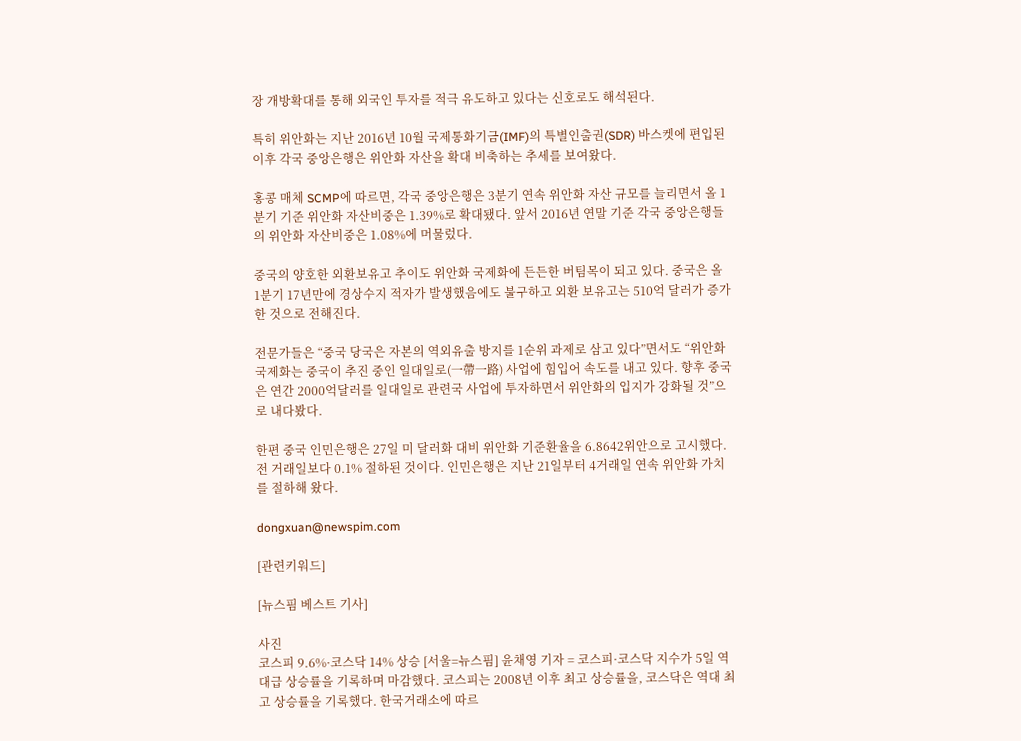장 개방확대를 통해 외국인 투자를 적극 유도하고 있다는 신호로도 해석된다.

특히 위안화는 지난 2016년 10월 국제통화기금(IMF)의 특별인출권(SDR) 바스켓에 편입된 이후 각국 중앙은행은 위안화 자산을 확대 비축하는 추세를 보여왔다.

홍콩 매체 SCMP에 따르면, 각국 중앙은행은 3분기 연속 위안화 자산 규모를 늘리면서 올 1분기 기준 위안화 자산비중은 1.39%로 확대됐다. 앞서 2016년 연말 기준 각국 중앙은행들의 위안화 자산비중은 1.08%에 머물렀다.

중국의 양호한 외환보유고 추이도 위안화 국제화에 든든한 버팀목이 되고 있다. 중국은 올 1분기 17년만에 경상수지 적자가 발생했음에도 불구하고 외환 보유고는 510억 달러가 증가한 것으로 전해진다.

전문가들은 “중국 당국은 자본의 역외유출 방지를 1순위 과제로 삼고 있다”면서도 “위안화 국제화는 중국이 추진 중인 일대일로(一帶一路) 사업에 힘입어 속도를 내고 있다. 향후 중국은 연간 2000억달러를 일대일로 관련국 사업에 투자하면서 위안화의 입지가 강화될 것”으로 내다봤다.

한편 중국 인민은행은 27일 미 달러화 대비 위안화 기준환율을 6.8642위안으로 고시했다. 전 거래일보다 0.1% 절하된 것이다. 인민은행은 지난 21일부터 4거래일 연속 위안화 가치를 절하해 왔다.

dongxuan@newspim.com

[관련키워드]

[뉴스핌 베스트 기사]

사진
코스피 9.6%·코스닥 14% 상승 [서울=뉴스핌] 윤채영 기자 = 코스피·코스닥 지수가 5일 역대급 상승률을 기록하며 마감했다. 코스피는 2008년 이후 최고 상승률을, 코스닥은 역대 최고 상승률을 기록했다. 한국거래소에 따르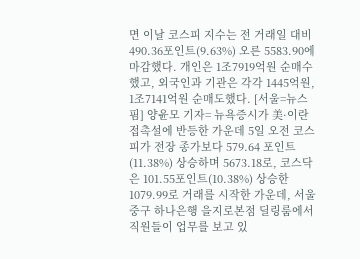면 이날 코스피 지수는 전 거래일 대비 490.36포인트(9.63%) 오른 5583.90에 마감했다. 개인은 1조7919억원 순매수했고, 외국인과 기관은 각각 1445억원, 1조7141억원 순매도했다. [서울=뉴스핌] 양윤모 기자= 뉴욕증시가 美·이란 접촉설에 반등한 가운데 5일 오전 코스피가 전장 종가보다 579.64 포인트(11.38%) 상승하며 5673.18로, 코스닥은 101.55포인트(10.38%) 상승한 1079.99로 거래를 시작한 가운데, 서울 중구 하나은행 을지로본점 딜링룸에서 직원들이 업무를 보고 있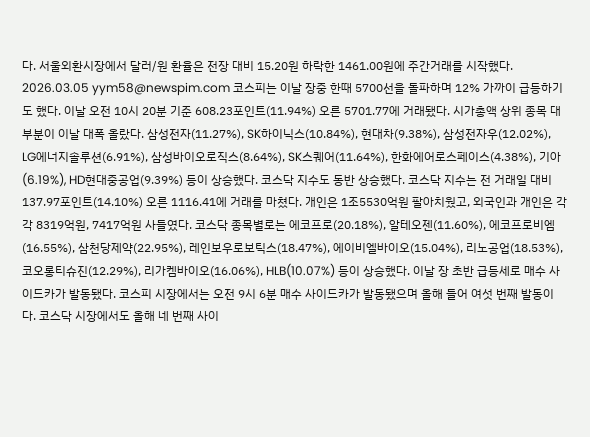다. 서울외환시장에서 달러/원 환율은 전장 대비 15.20원 하락한 1461.00원에 주간거래를 시작했다. 2026.03.05 yym58@newspim.com 코스피는 이날 장중 한때 5700선을 돌파하며 12% 가까이 급등하기도 했다. 이날 오전 10시 20분 기준 608.23포인트(11.94%) 오른 5701.77에 거래됐다. 시가총액 상위 종목 대부분이 이날 대폭 올랐다. 삼성전자(11.27%), SK하이닉스(10.84%), 현대차(9.38%), 삼성전자우(12.02%), LG에너지솔루션(6.91%), 삼성바이오로직스(8.64%), SK스퀘어(11.64%), 한화에어로스페이스(4.38%), 기아(6.19%), HD현대중공업(9.39%) 등이 상승했다. 코스닥 지수도 동반 상승했다. 코스닥 지수는 전 거래일 대비 137.97포인트(14.10%) 오른 1116.41에 거래를 마쳤다. 개인은 1조5530억원 팔아치웠고, 외국인과 개인은 각각 8319억원, 7417억원 사들였다. 코스닥 종목별로는 에코프로(20.18%), 알테오젠(11.60%), 에코프로비엠(16.55%), 삼천당제약(22.95%), 레인보우로보틱스(18.47%), 에이비엘바이오(15.04%), 리노공업(18.53%), 코오롱티슈진(12.29%), 리가켐바이오(16.06%), HLB(10.07%) 등이 상승했다. 이날 장 초반 급등세로 매수 사이드카가 발동됐다. 코스피 시장에서는 오전 9시 6분 매수 사이드카가 발동됐으며 올해 들어 여섯 번째 발동이다. 코스닥 시장에서도 올해 네 번째 사이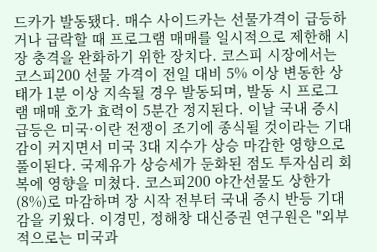드카가 발동됐다. 매수 사이드카는 선물가격이 급등하거나 급락할 때 프로그램 매매를 일시적으로 제한해 시장 충격을 완화하기 위한 장치다. 코스피 시장에서는 코스피200 선물 가격이 전일 대비 5% 이상 변동한 상태가 1분 이상 지속될 경우 발동되며, 발동 시 프로그램 매매 호가 효력이 5분간 정지된다. 이날 국내 증시 급등은 미국·이란 전쟁이 조기에 종식될 것이라는 기대감이 커지면서 미국 3대 지수가 상승 마감한 영향으로 풀이된다. 국제유가 상승세가 둔화된 점도 투자심리 회복에 영향을 미쳤다. 코스피200 야간선물도 상한가(8%)로 마감하며 장 시작 전부터 국내 증시 반등 기대감을 키웠다. 이경민, 정해창 대신증권 연구원은 "외부적으로는 미국과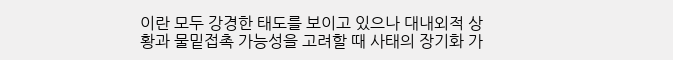이란 모두 강경한 태도를 보이고 있으나 대내외적 상황과 물밑접촉 가능성을 고려할 때 사태의 장기화 가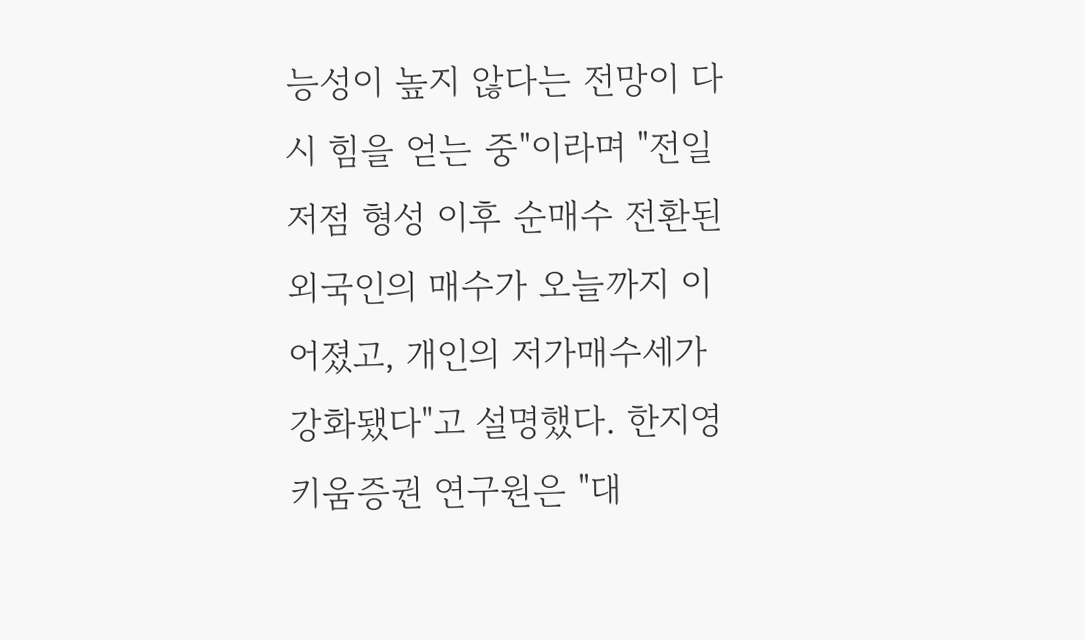능성이 높지 않다는 전망이 다시 힘을 얻는 중"이라며 "전일 저점 형성 이후 순매수 전환된 외국인의 매수가 오늘까지 이어졌고, 개인의 저가매수세가 강화됐다"고 설명했다. 한지영 키움증권 연구원은 "대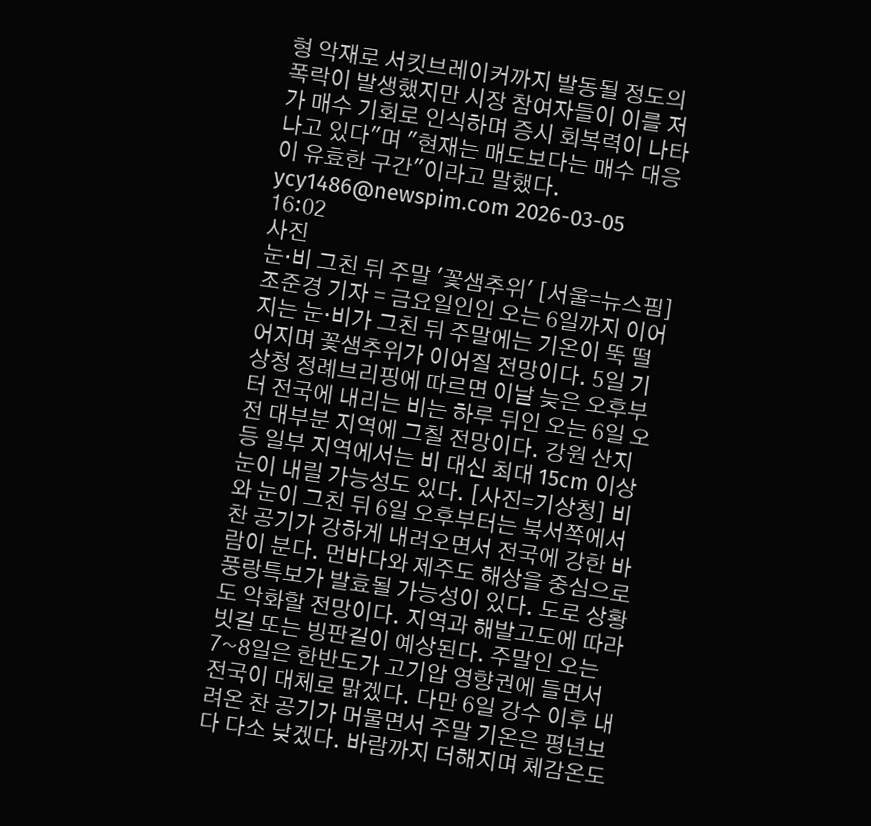형 악재로 서킷브레이커까지 발동될 정도의 폭락이 발생했지만 시장 참여자들이 이를 저가 매수 기회로 인식하며 증시 회복력이 나타나고 있다"며 "현재는 매도보다는 매수 대응이 유효한 구간"이라고 말했다. ycy1486@newspim.com 2026-03-05 16:02
사진
눈·비 그친 뒤 주말 '꽃샘추위' [서울=뉴스핌] 조준경 기자 = 금요일인인 오는 6일까지 이어지는 눈·비가 그친 뒤 주말에는 기온이 뚝 떨어지며 꽃샘추위가 이어질 전망이다. 5일 기상청 정례브리핑에 따르면 이날 늦은 오후부터 전국에 내리는 비는 하루 뒤인 오는 6일 오전 대부분 지역에 그칠 전망이다. 강원 산지 등 일부 지역에서는 비 대신 최대 15cm 이상 눈이 내릴 가능성도 있다. [사진=기상청] 비와 눈이 그친 뒤 6일 오후부터는 북서쪽에서 찬 공기가 강하게 내려오면서 전국에 강한 바람이 분다. 먼바다와 제주도 해상을 중심으로 풍랑특보가 발효될 가능성이 있다. 도로 상황도 악화할 전망이다. 지역과 해발고도에 따라 빗길 또는 빙판길이 예상된다. 주말인 오는 7~8일은 한반도가 고기압 영향권에 들면서 전국이 대체로 맑겠다. 다만 6일 강수 이후 내려온 찬 공기가 머물면서 주말 기온은 평년보다 다소 낮겠다. 바람까지 더해지며 체감온도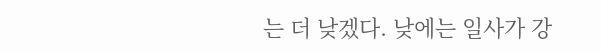는 더 낮겠다. 낮에는 일사가 강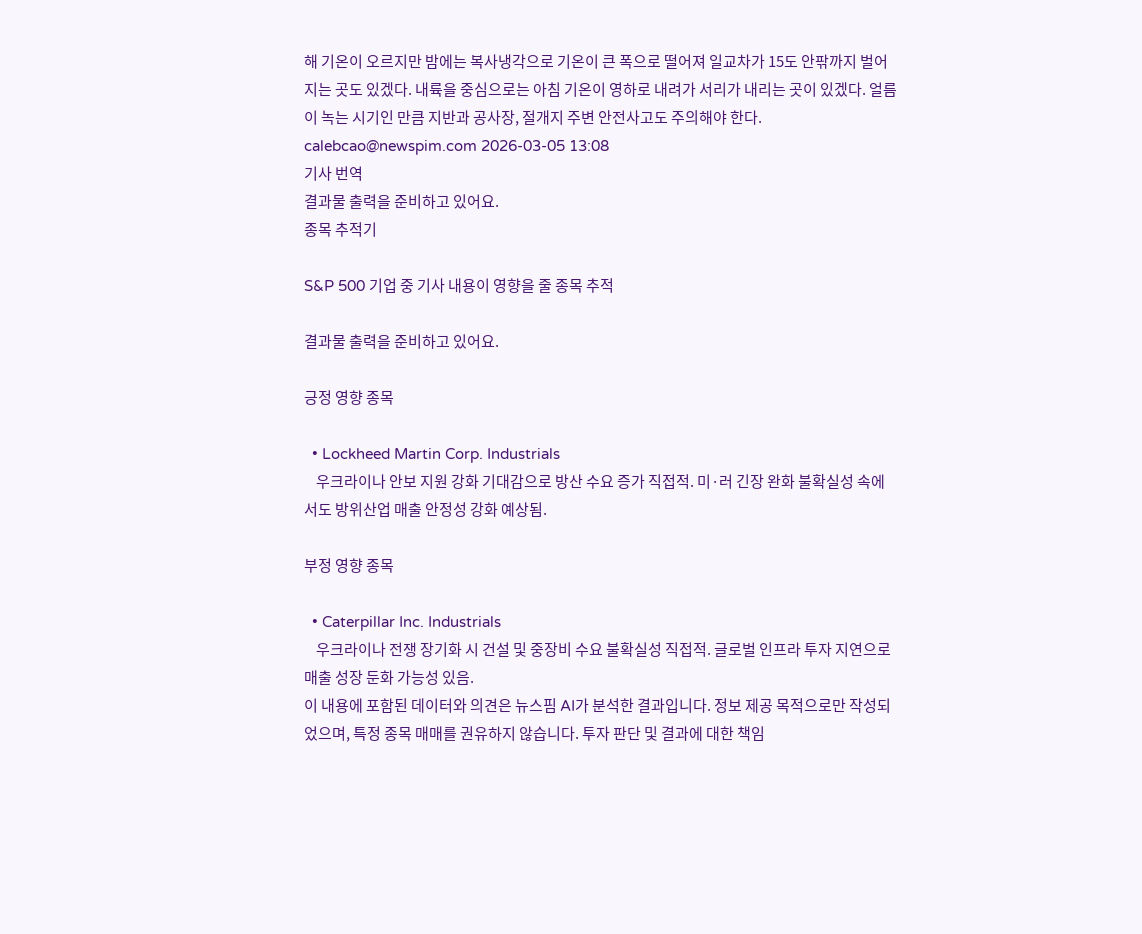해 기온이 오르지만 밤에는 복사냉각으로 기온이 큰 폭으로 떨어져 일교차가 15도 안팎까지 벌어지는 곳도 있겠다. 내륙을 중심으로는 아침 기온이 영하로 내려가 서리가 내리는 곳이 있겠다. 얼름이 녹는 시기인 만큼 지반과 공사장, 절개지 주변 안전사고도 주의해야 한다. calebcao@newspim.com 2026-03-05 13:08
기사 번역
결과물 출력을 준비하고 있어요.
종목 추적기

S&P 500 기업 중 기사 내용이 영향을 줄 종목 추적

결과물 출력을 준비하고 있어요.

긍정 영향 종목

  • Lockheed Martin Corp. Industrials
    우크라이나 안보 지원 강화 기대감으로 방산 수요 증가 직접적. 미·러 긴장 완화 불확실성 속에서도 방위산업 매출 안정성 강화 예상됨.

부정 영향 종목

  • Caterpillar Inc. Industrials
    우크라이나 전쟁 장기화 시 건설 및 중장비 수요 불확실성 직접적. 글로벌 인프라 투자 지연으로 매출 성장 둔화 가능성 있음.
이 내용에 포함된 데이터와 의견은 뉴스핌 AI가 분석한 결과입니다. 정보 제공 목적으로만 작성되었으며, 특정 종목 매매를 권유하지 않습니다. 투자 판단 및 결과에 대한 책임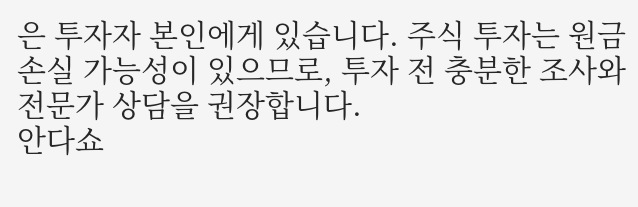은 투자자 본인에게 있습니다. 주식 투자는 원금 손실 가능성이 있으므로, 투자 전 충분한 조사와 전문가 상담을 권장합니다.
안다쇼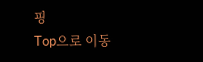핑
Top으로 이동